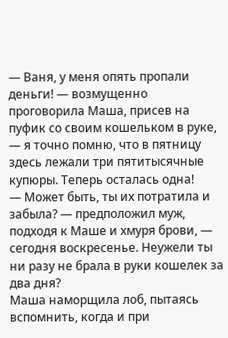— Ваня, у меня опять пропали деньги! — возмущенно проговорила Маша, присев на пуфик со своим кошельком в руке, — я точно помню, что в пятницу здесь лежали три пятитысячные купюры. Теперь осталась одна!
— Может быть, ты их потратила и забыла? — предположил муж, подходя к Маше и хмуря брови, — сегодня воскресенье. Неужели ты ни разу не брала в руки кошелек за два дня?
Маша наморщила лоб, пытаясь вспомнить, когда и при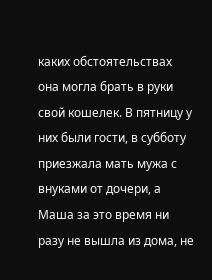каких обстоятельствах она могла брать в руки свой кошелек. В пятницу у них были гости, в субботу приезжала мать мужа с внуками от дочери, а Маша за это время ни разу не вышла из дома, не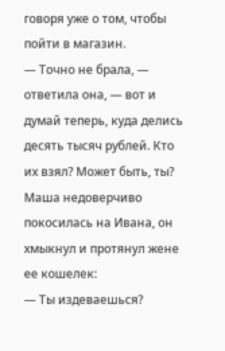говоря уже о том, чтобы пойти в магазин.
— Точно не брала, — ответила она, — вот и думай теперь, куда делись десять тысяч рублей. Кто их взял? Может быть, ты?
Маша недоверчиво покосилась на Ивана, он хмыкнул и протянул жене ее кошелек:
— Ты издеваешься?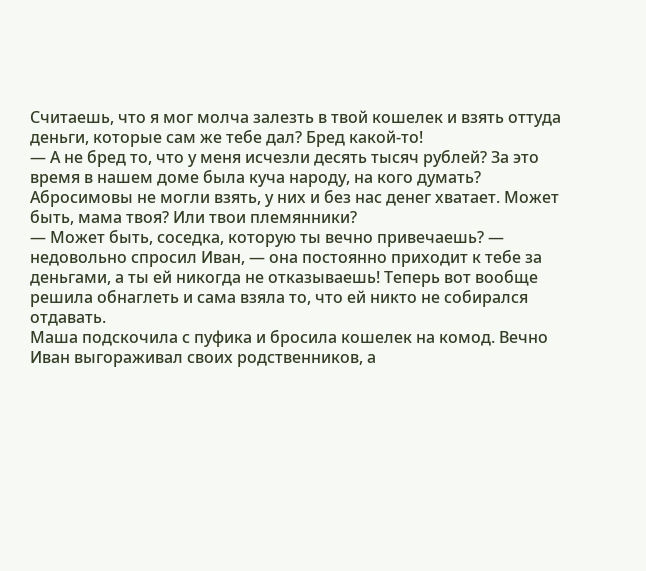Считаешь, что я мог молча залезть в твой кошелек и взять оттуда деньги, которые сам же тебе дал? Бред какой-то!
— А не бред то, что у меня исчезли десять тысяч рублей? За это время в нашем доме была куча народу, на кого думать? Абросимовы не могли взять, у них и без нас денег хватает. Может быть, мама твоя? Или твои племянники?
— Может быть, соседка, которую ты вечно привечаешь? — недовольно спросил Иван, — она постоянно приходит к тебе за деньгами, а ты ей никогда не отказываешь! Теперь вот вообще решила обнаглеть и сама взяла то, что ей никто не собирался отдавать.
Маша подскочила с пуфика и бросила кошелек на комод. Вечно Иван выгораживал своих родственников, а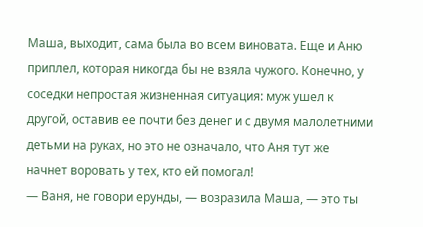Маша, выходит, сама была во всем виновата. Еще и Аню приплел, которая никогда бы не взяла чужого. Конечно, у соседки непростая жизненная ситуация: муж ушел к другой, оставив ее почти без денег и с двумя малолетними детьми на руках, но это не означало, что Аня тут же начнет воровать у тех, кто ей помогал!
— Ваня, не говори ерунды, — возразила Маша, — это ты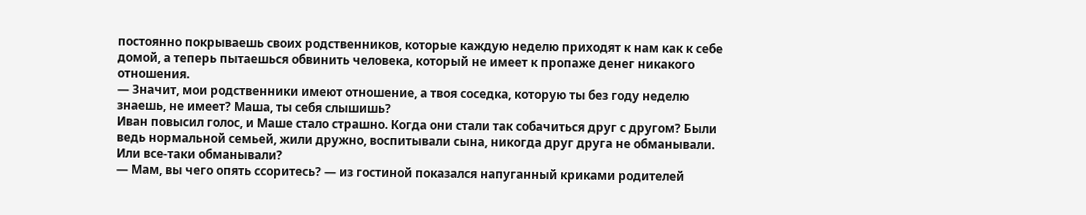постоянно покрываешь своих родственников, которые каждую неделю приходят к нам как к себе домой, а теперь пытаешься обвинить человека, который не имеет к пропаже денег никакого отношения.
— Значит, мои родственники имеют отношение, а твоя соседка, которую ты без году неделю знаешь, не имеет? Маша, ты себя слышишь?
Иван повысил голос, и Маше стало страшно. Когда они стали так собачиться друг с другом? Были ведь нормальной семьей, жили дружно, воспитывали сына, никогда друг друга не обманывали. Или все-таки обманывали?
— Мам, вы чего опять ссоритесь? — из гостиной показался напуганный криками родителей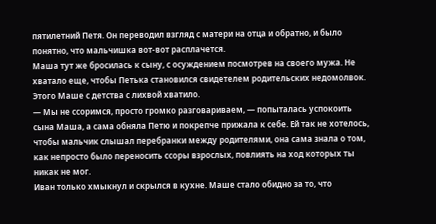пятилетний Петя. Он переводил взгляд с матери на отца и обратно, и было понятно, что мальчишка вот-вот расплачется.
Маша тут же бросилась к сыну, с осуждением посмотрев на своего мужа. Не хватало еще, чтобы Петька становился свидетелем родительских недомолвок. Этого Маше с детства с лихвой хватило.
— Мы не ссоримся, просто громко разговариваем, — попыталась успокоить сына Маша, а сама обняла Петю и покрепче прижала к себе. Ей так не хотелось, чтобы мальчик слышал перебранки между родителями, она сама знала о том, как непросто было переносить ссоры взрослых, повлиять на ход которых ты никак не мог.
Иван только хмыкнул и скрылся в кухне. Маше стало обидно за то, что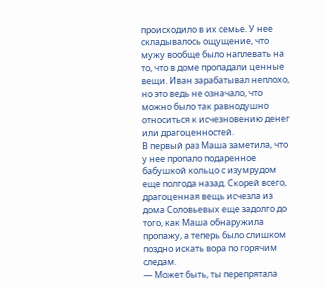происходило в их семье. У нее складывалось ощущение, что мужу вообще было наплевать на то, что в доме пропадали ценные вещи. Иван зарабатывал неплохо, но это ведь не означало, что можно было так равнодушно относиться к исчезновению денег или драгоценностей.
В первый раз Маша заметила, что у нее пропало подаренное бабушкой кольцо с изумрудом еще полгода назад. Скорей всего, драгоценная вещь исчезла из дома Соловьевых еще задолго до того, как Маша обнаружила пропажу, а теперь было слишком поздно искать вора по горячим следам.
— Может быть, ты перепрятала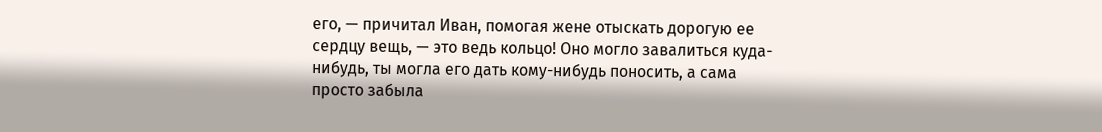его, — причитал Иван, помогая жене отыскать дорогую ее сердцу вещь, — это ведь кольцо! Оно могло завалиться куда-нибудь, ты могла его дать кому-нибудь поносить, а сама просто забыла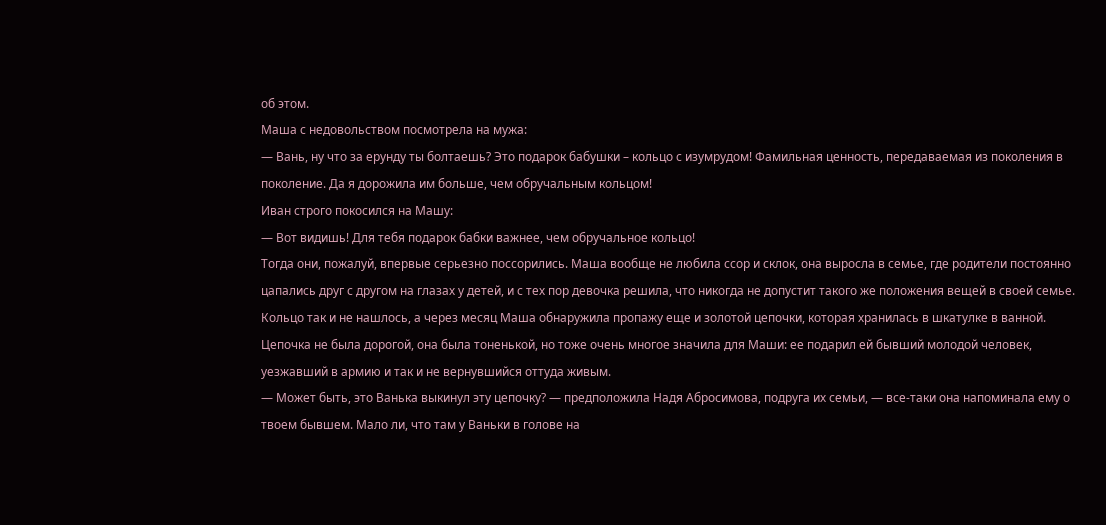об этом.
Маша с недовольством посмотрела на мужа:
— Вань, ну что за ерунду ты болтаешь? Это подарок бабушки – кольцо с изумрудом! Фамильная ценность, передаваемая из поколения в поколение. Да я дорожила им больше, чем обручальным кольцом!
Иван строго покосился на Машу:
— Вот видишь! Для тебя подарок бабки важнее, чем обручальное кольцо!
Тогда они, пожалуй, впервые серьезно поссорились. Маша вообще не любила ссор и склок, она выросла в семье, где родители постоянно цапались друг с другом на глазах у детей, и с тех пор девочка решила, что никогда не допустит такого же положения вещей в своей семье.
Кольцо так и не нашлось, а через месяц Маша обнаружила пропажу еще и золотой цепочки, которая хранилась в шкатулке в ванной. Цепочка не была дорогой, она была тоненькой, но тоже очень многое значила для Маши: ее подарил ей бывший молодой человек, уезжавший в армию и так и не вернувшийся оттуда живым.
— Может быть, это Ванька выкинул эту цепочку? — предположила Надя Абросимова, подруга их семьи, — все-таки она напоминала ему о твоем бывшем. Мало ли, что там у Ваньки в голове на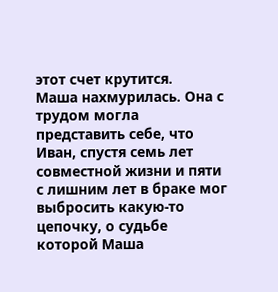этот счет крутится.
Маша нахмурилась. Она с трудом могла представить себе, что Иван, спустя семь лет совместной жизни и пяти с лишним лет в браке мог выбросить какую-то цепочку, о судьбе которой Маша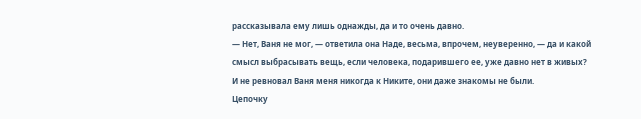рассказывала ему лишь однажды, да и то очень давно.
— Нет, Ваня не мог, — ответила она Наде, весьма, впрочем, неуверенно, — да и какой смысл выбрасывать вещь, если человека, подарившего ее, уже давно нет в живых? И не ревновал Ваня меня никогда к Никите, они даже знакомы не были.
Цепочку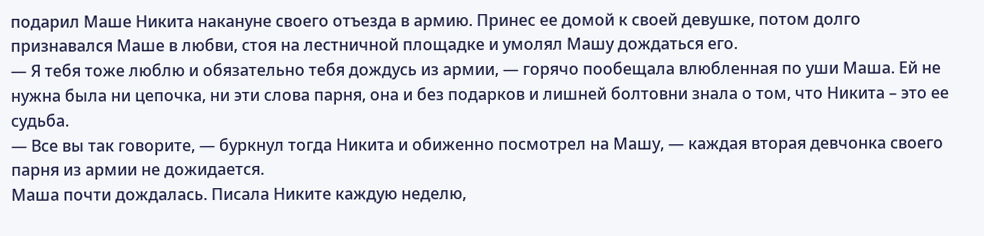подарил Маше Никита накануне своего отъезда в армию. Принес ее домой к своей девушке, потом долго признавался Маше в любви, стоя на лестничной площадке и умолял Машу дождаться его.
— Я тебя тоже люблю и обязательно тебя дождусь из армии, — горячо пообещала влюбленная по уши Маша. Ей не нужна была ни цепочка, ни эти слова парня, она и без подарков и лишней болтовни знала о том, что Никита – это ее судьба.
— Все вы так говорите, — буркнул тогда Никита и обиженно посмотрел на Машу, — каждая вторая девчонка своего парня из армии не дожидается.
Маша почти дождалась. Писала Никите каждую неделю,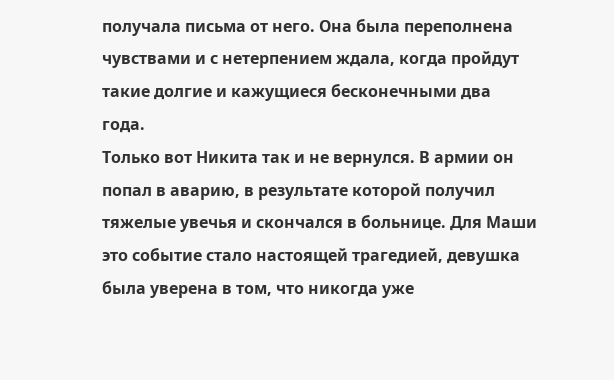получала письма от него. Она была переполнена чувствами и с нетерпением ждала, когда пройдут такие долгие и кажущиеся бесконечными два года.
Только вот Никита так и не вернулся. В армии он попал в аварию, в результате которой получил тяжелые увечья и скончался в больнице. Для Маши это событие стало настоящей трагедией, девушка была уверена в том, что никогда уже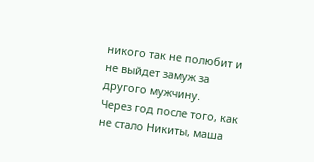никого так не полюбит и не выйдет замуж за другого мужчину.
Через год после того, как не стало Никиты, маша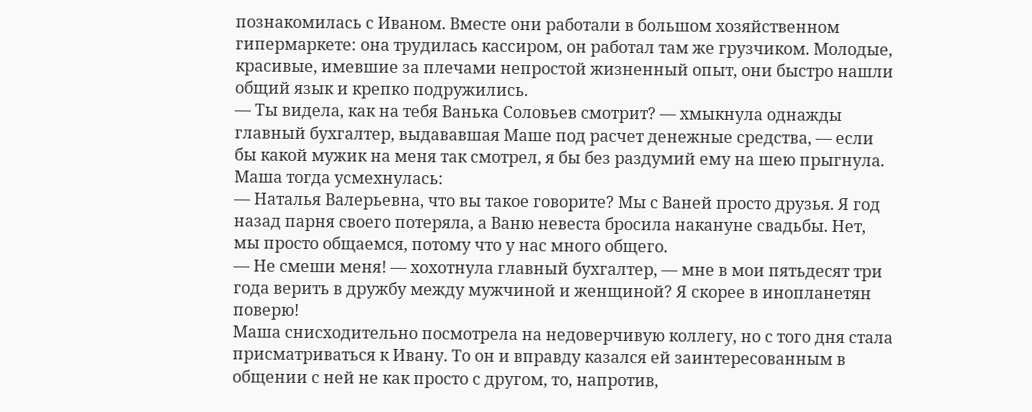познакомилась с Иваном. Вместе они работали в большом хозяйственном гипермаркете: она трудилась кассиром, он работал там же грузчиком. Молодые, красивые, имевшие за плечами непростой жизненный опыт, они быстро нашли общий язык и крепко подружились.
— Ты видела, как на тебя Ванька Соловьев смотрит? — хмыкнула однажды главный бухгалтер, выдававшая Маше под расчет денежные средства, — если бы какой мужик на меня так смотрел, я бы без раздумий ему на шею прыгнула.
Маша тогда усмехнулась:
— Наталья Валерьевна, что вы такое говорите? Мы с Ваней просто друзья. Я год назад парня своего потеряла, а Ваню невеста бросила накануне свадьбы. Нет, мы просто общаемся, потому что у нас много общего.
— Не смеши меня! — хохотнула главный бухгалтер, — мне в мои пятьдесят три года верить в дружбу между мужчиной и женщиной? Я скорее в инопланетян поверю!
Маша снисходительно посмотрела на недоверчивую коллегу, но с того дня стала присматриваться к Ивану. То он и вправду казался ей заинтересованным в общении с ней не как просто с другом, то, напротив,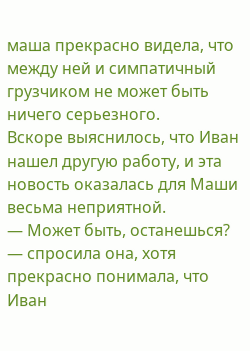маша прекрасно видела, что между ней и симпатичный грузчиком не может быть ничего серьезного.
Вскоре выяснилось, что Иван нашел другую работу, и эта новость оказалась для Маши весьма неприятной.
— Может быть, останешься? — спросила она, хотя прекрасно понимала, что Иван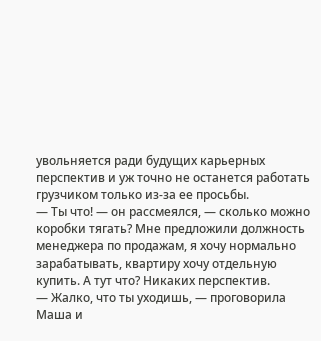увольняется ради будущих карьерных перспектив и уж точно не останется работать грузчиком только из-за ее просьбы.
— Ты что! — он рассмеялся, — сколько можно коробки тягать? Мне предложили должность менеджера по продажам, я хочу нормально зарабатывать, квартиру хочу отдельную купить. А тут что? Никаких перспектив.
— Жалко, что ты уходишь, — проговорила Маша и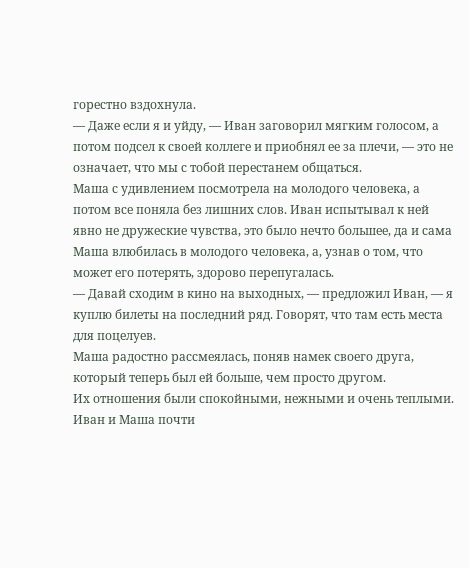горестно вздохнула.
— Даже если я и уйду, — Иван заговорил мягким голосом, а потом подсел к своей коллеге и приобнял ее за плечи, — это не означает, что мы с тобой перестанем общаться.
Маша с удивлением посмотрела на молодого человека, а потом все поняла без лишних слов. Иван испытывал к ней явно не дружеские чувства, это было нечто большее, да и сама Маша влюбилась в молодого человека, а, узнав о том, что может его потерять, здорово перепугалась.
— Давай сходим в кино на выходных, — предложил Иван, — я куплю билеты на последний ряд. Говорят, что там есть места для поцелуев.
Маша радостно рассмеялась, поняв намек своего друга, который теперь был ей больше, чем просто другом.
Их отношения были спокойными, нежными и очень теплыми. Иван и Маша почти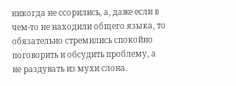никогда не ссорились, а, даже если в чем-то не находили общего языка, то обязательно стремились спокойно поговорить и обсудить проблему, а не раздувать из мухи слона.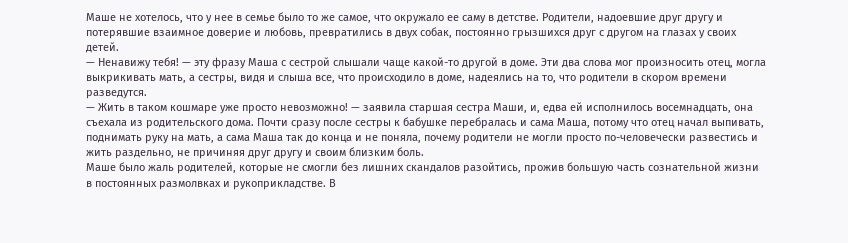Маше не хотелось, что у нее в семье было то же самое, что окружало ее саму в детстве. Родители, надоевшие друг другу и потерявшие взаимное доверие и любовь, превратились в двух собак, постоянно грызшихся друг с другом на глазах у своих детей.
— Ненавижу тебя! — эту фразу Маша с сестрой слышали чаще какой-то другой в доме. Эти два слова мог произносить отец, могла выкрикивать мать, а сестры, видя и слыша все, что происходило в доме, надеялись на то, что родители в скором времени разведутся.
— Жить в таком кошмаре уже просто невозможно! — заявила старшая сестра Маши, и, едва ей исполнилось восемнадцать, она съехала из родительского дома. Почти сразу после сестры к бабушке перебралась и сама Маша, потому что отец начал выпивать, поднимать руку на мать, а сама Маша так до конца и не поняла, почему родители не могли просто по-человечески развестись и жить раздельно, не причиняя друг другу и своим близким боль.
Маше было жаль родителей, которые не смогли без лишних скандалов разойтись, прожив большую часть сознательной жизни в постоянных размолвках и рукоприкладстве. В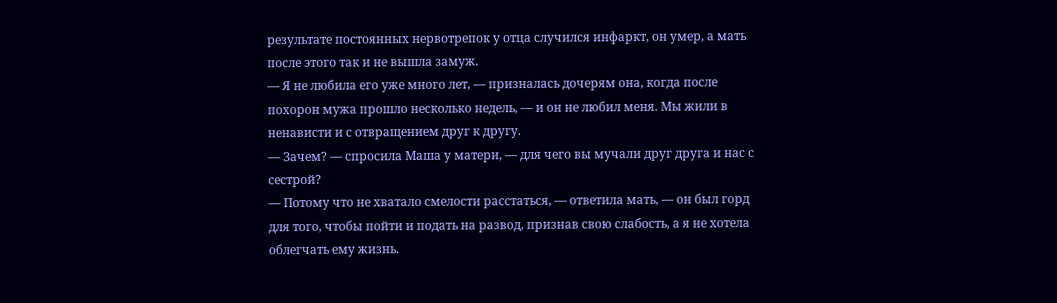результате постоянных нервотрепок у отца случился инфаркт, он умер, а мать после этого так и не вышла замуж.
— Я не любила его уже много лет, — призналась дочерям она, когда после похорон мужа прошло несколько недель, — и он не любил меня. Мы жили в ненависти и с отвращением друг к другу.
— Зачем? — спросила Маша у матери, — для чего вы мучали друг друга и нас с сестрой?
— Потому что не хватало смелости расстаться, — ответила мать, — он был горд для того, чтобы пойти и подать на развод, признав свою слабость, а я не хотела облегчать ему жизнь.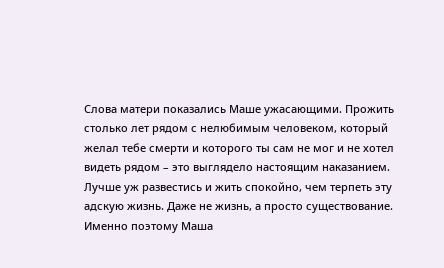Слова матери показались Маше ужасающими. Прожить столько лет рядом с нелюбимым человеком, который желал тебе смерти и которого ты сам не мог и не хотел видеть рядом – это выглядело настоящим наказанием. Лучше уж развестись и жить спокойно, чем терпеть эту адскую жизнь. Даже не жизнь, а просто существование.
Именно поэтому Маша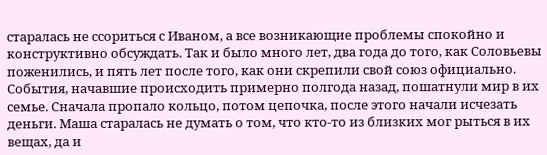старалась не ссориться с Иваном, а все возникающие проблемы спокойно и конструктивно обсуждать. Так и было много лет, два года до того, как Соловьевы поженились, и пять лет после того, как они скрепили свой союз официально.
События, начавшие происходить примерно полгода назад, пошатнули мир в их семье. Сначала пропало кольцо, потом цепочка, после этого начали исчезать деньги. Маша старалась не думать о том, что кто-то из близких мог рыться в их вещах, да и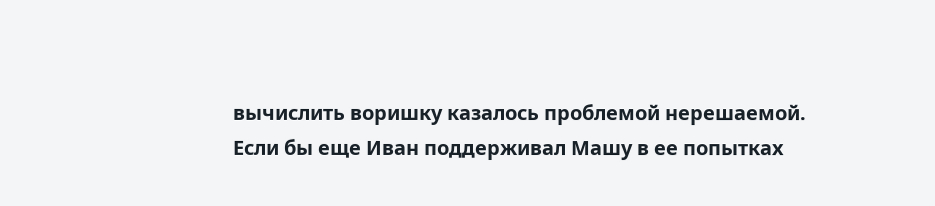вычислить воришку казалось проблемой нерешаемой.
Если бы еще Иван поддерживал Машу в ее попытках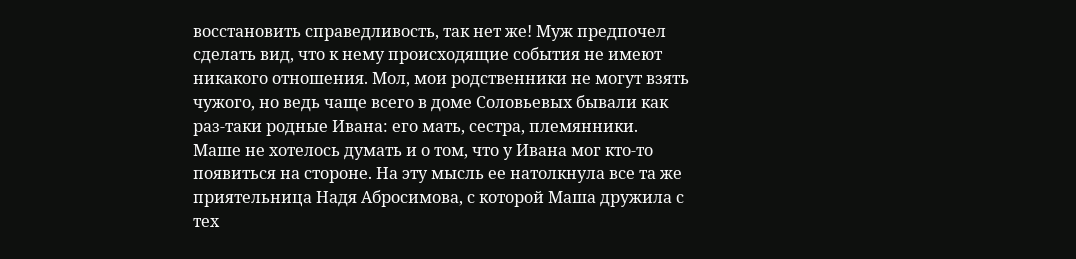восстановить справедливость, так нет же! Муж предпочел сделать вид, что к нему происходящие события не имеют никакого отношения. Мол, мои родственники не могут взять чужого, но ведь чаще всего в доме Соловьевых бывали как раз-таки родные Ивана: его мать, сестра, племянники.
Маше не хотелось думать и о том, что у Ивана мог кто-то появиться на стороне. На эту мысль ее натолкнула все та же приятельница Надя Абросимова, с которой Маша дружила с тех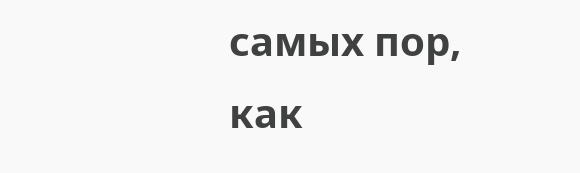самых пор, как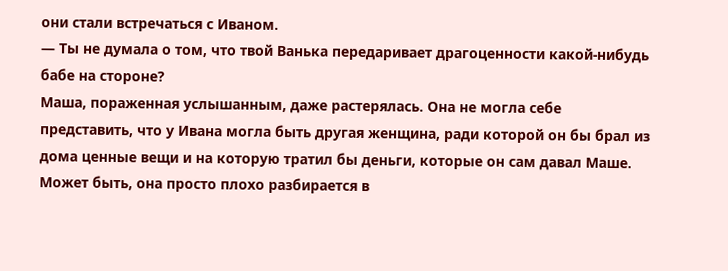они стали встречаться с Иваном.
— Ты не думала о том, что твой Ванька передаривает драгоценности какой-нибудь бабе на стороне?
Маша, пораженная услышанным, даже растерялась. Она не могла себе представить, что у Ивана могла быть другая женщина, ради которой он бы брал из дома ценные вещи и на которую тратил бы деньги, которые он сам давал Маше.
Может быть, она просто плохо разбирается в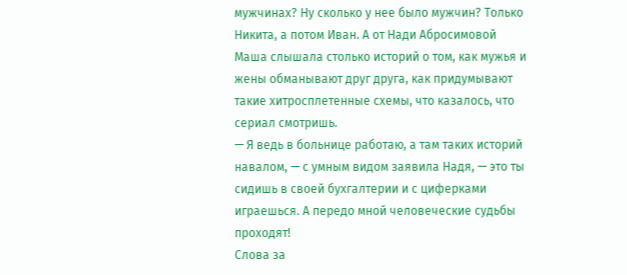мужчинах? Ну сколько у нее было мужчин? Только Никита, а потом Иван. А от Нади Абросимовой Маша слышала столько историй о том, как мужья и жены обманывают друг друга, как придумывают такие хитросплетенные схемы, что казалось, что сериал смотришь.
— Я ведь в больнице работаю, а там таких историй навалом, — с умным видом заявила Надя, — это ты сидишь в своей бухгалтерии и с циферками играешься. А передо мной человеческие судьбы проходят!
Слова за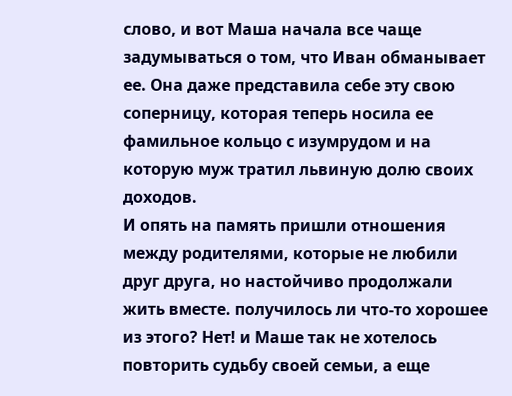слово, и вот Маша начала все чаще задумываться о том, что Иван обманывает ее. Она даже представила себе эту свою соперницу, которая теперь носила ее фамильное кольцо с изумрудом и на которую муж тратил львиную долю своих доходов.
И опять на память пришли отношения между родителями, которые не любили друг друга, но настойчиво продолжали жить вместе. получилось ли что-то хорошее из этого? Нет! и Маше так не хотелось повторить судьбу своей семьи, а еще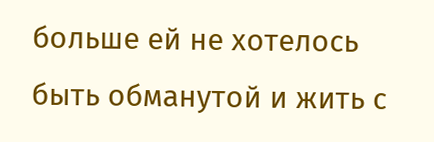больше ей не хотелось быть обманутой и жить с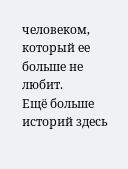человеком, который ее больше не любит.
Ещё больше историй здесь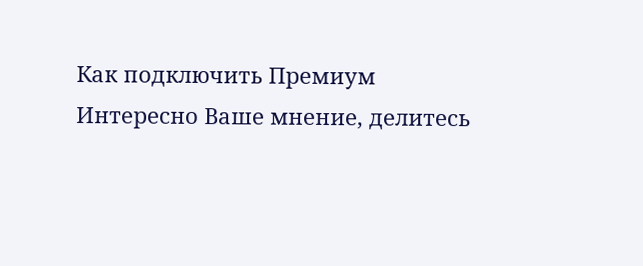Как подключить Премиум
Интересно Ваше мнение, делитесь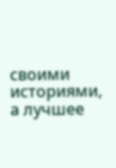своими историями, а лучшее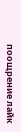поощрение лайк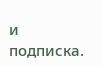и подписка.